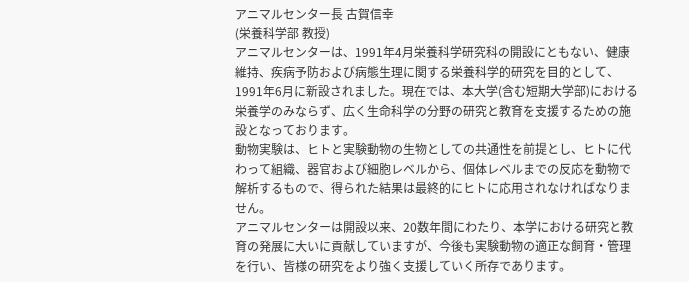アニマルセンター長 古賀信幸
(栄養科学部 教授)
アニマルセンターは、1991年4月栄養科学研究科の開設にともない、健康維持、疾病予防および病態生理に関する栄養科学的研究を目的として、1991年6月に新設されました。現在では、本大学(含む短期大学部)における栄養学のみならず、広く生命科学の分野の研究と教育を支援するための施設となっております。
動物実験は、ヒトと実験動物の生物としての共通性を前提とし、ヒトに代わって組織、器官および細胞レベルから、個体レベルまでの反応を動物で解析するもので、得られた結果は最終的にヒトに応用されなければなりません。
アニマルセンターは開設以来、20数年間にわたり、本学における研究と教育の発展に大いに貢献していますが、今後も実験動物の適正な飼育・管理を行い、皆様の研究をより強く支援していく所存であります。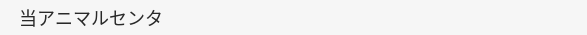当アニマルセンタ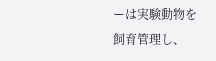ーは実験動物を飼育管理し、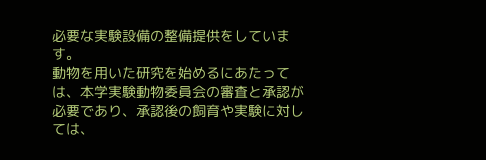必要な実験設備の整備提供をしています。
動物を用いた研究を始めるにあたっては、本学実験動物委員会の審査と承認が必要であり、承認後の飼育や実験に対しては、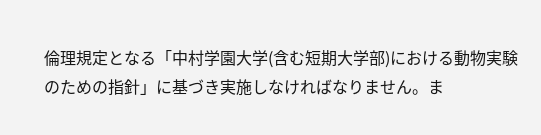倫理規定となる「中村学園大学(含む短期大学部)における動物実験のための指針」に基づき実施しなければなりません。ま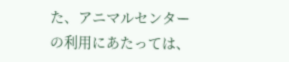た、アニマルセンターの利用にあたっては、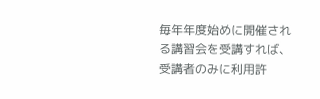毎年年度始めに開催される講習会を受講すれば、受講者のみに利用許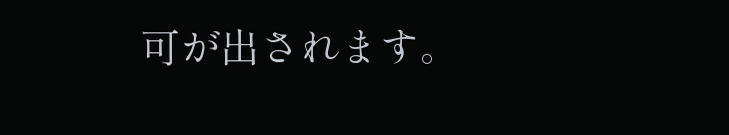可が出されます。